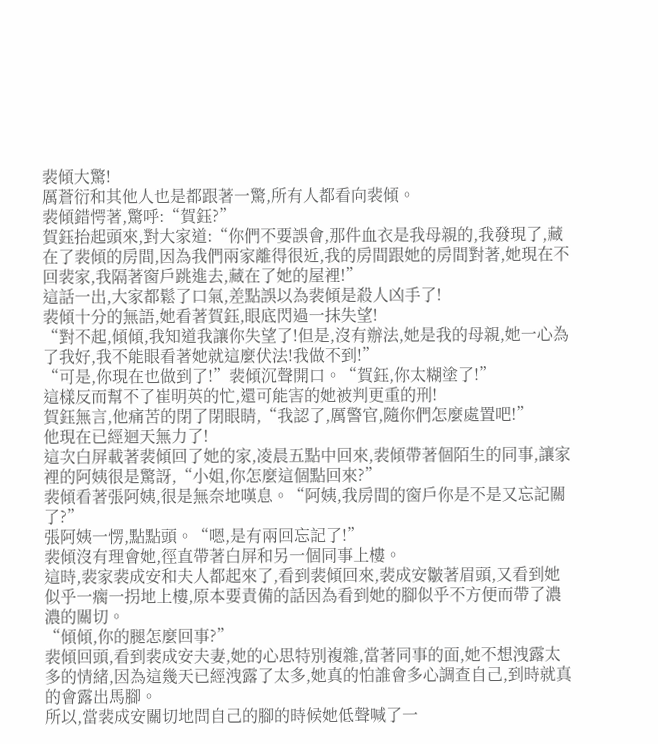裴傾大驚!
厲蒼衍和其他人也是都跟著一驚,所有人都看向裴傾。
裴傾錯愕著,驚呼:“賀鈺?”
賀鈺抬起頭來,對大家道:“你們不要誤會,那件血衣是我母親的,我發現了,藏在了裴傾的房間,因為我們兩家離得很近,我的房間跟她的房間對著,她現在不回裴家,我隔著窗戶跳進去,藏在了她的屋裡!”
這話一出,大家都鬆了口氣,差點誤以為裴傾是殺人凶手了!
裴傾十分的無語,她看著賀鈺,眼底閃過一抹失望!
“對不起,傾傾,我知道我讓你失望了!但是,沒有辦法,她是我的母親,她一心為了我好,我不能眼看著她就這麼伏法!我做不到!”
“可是,你現在也做到了!”裴傾沉聲開口。“賀鈺,你太糊塗了!”
這樣反而幫不了崔明英的忙,還可能害的她被判更重的刑!
賀鈺無言,他痛苦的閉了閉眼睛,“我認了,厲警官,隨你們怎麼處置吧!”
他現在已經迴天無力了!
這次白屏載著裴傾回了她的家,凌晨五點中回來,裴傾帶著個陌生的同事,讓家裡的阿姨很是驚訝,“小姐,你怎麼這個點回來?”
裴傾看著張阿姨,很是無奈地嘆息。“阿姨,我房間的窗戶你是不是又忘記關了?”
張阿姨一愣,點點頭。“嗯,是有兩回忘記了!”
裴傾沒有理會她,徑直帶著白屏和另一個同事上樓。
這時,裴家裴成安和夫人都起來了,看到裴傾回來,裴成安皺著眉頭,又看到她似乎一瘸一拐地上樓,原本要責備的話因為看到她的腳似乎不方便而帶了濃濃的關切。
“傾傾,你的腿怎麼回事?”
裴傾回頭,看到裴成安夫妻,她的心思特別複雜,當著同事的面,她不想洩露太多的情緒,因為這幾天已經洩露了太多,她真的怕誰會多心調查自己,到時就真的會露出馬腳。
所以,當裴成安關切地問自己的腳的時候她低聲喊了一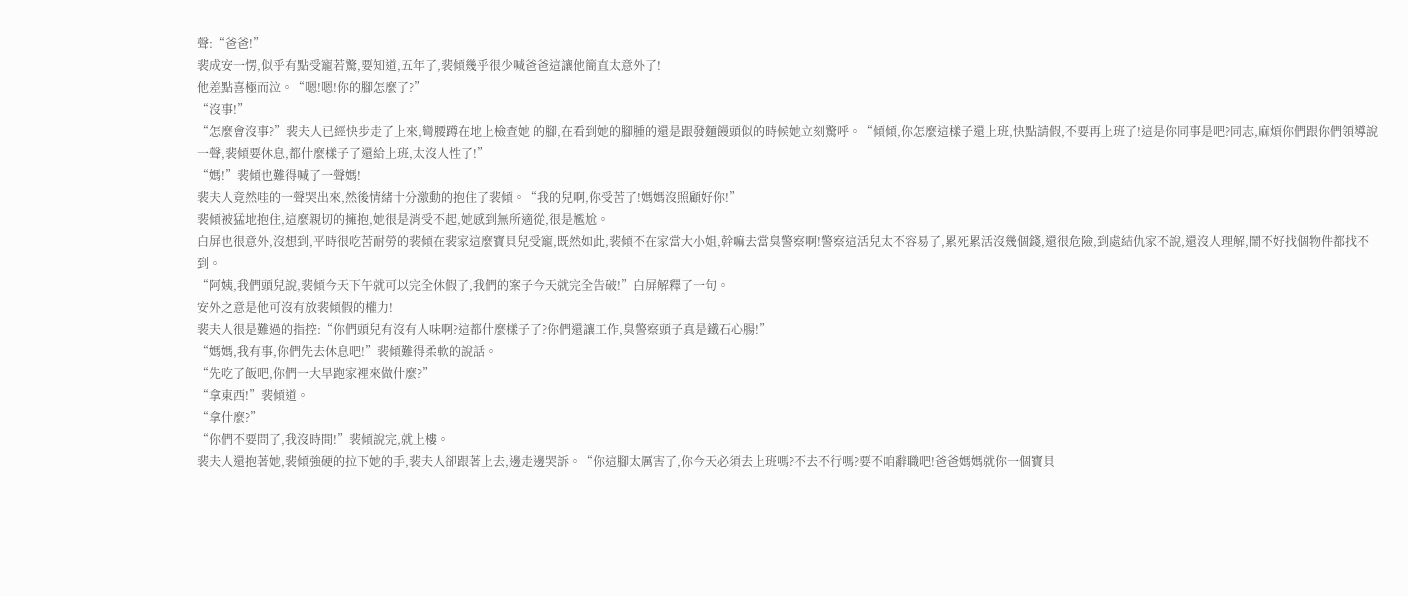聲:“爸爸!”
裴成安一愣,似乎有點受寵若驚,要知道,五年了,裴傾幾乎很少喊爸爸這讓他簡直太意外了!
他差點喜極而泣。“嗯!嗯!你的腳怎麼了?”
“沒事!”
“怎麼會沒事?”裴夫人已經快步走了上來,彎腰蹲在地上檢查她 的腳,在看到她的腳腫的還是跟發麵饅頭似的時候她立刻驚呼。“傾傾,你怎麼這樣子還上班,快點請假,不要再上班了!這是你同事是吧?同志,麻煩你們跟你們領導說一聲,裴傾要休息,都什麼樣子了還給上班,太沒人性了!”
“媽!”裴傾也難得喊了一聲媽!
裴夫人竟然哇的一聲哭出來,然後情緒十分激動的抱住了裴傾。“我的兒啊,你受苦了!媽媽沒照顧好你!”
裴傾被猛地抱住,這麼親切的擁抱,她很是消受不起,她感到無所適從,很是尷尬。
白屏也很意外,沒想到,平時很吃苦耐勞的裴傾在裴家這麼寶貝兒受寵,既然如此,裴傾不在家當大小姐,幹嘛去當臭警察啊!警察這活兒太不容易了,累死累活沒幾個錢,還很危險,到處結仇家不說,還沒人理解,鬧不好找個物件都找不到。
“阿姨,我們頭兒說,裴傾今天下午就可以完全休假了,我們的案子今天就完全告破!”白屏解釋了一句。
安外之意是他可沒有放裴傾假的權力!
裴夫人很是難過的指控:“你們頭兒有沒有人味啊?這都什麼樣子了?你們還讓工作,臭警察頭子真是鐵石心腸!”
“媽媽,我有事,你們先去休息吧!”裴傾難得柔軟的說話。
“先吃了飯吧,你們一大早跑家裡來做什麼?”
“拿東西!”裴傾道。
“拿什麼?”
“你們不要問了,我沒時間!”裴傾說完,就上樓。
裴夫人還抱著她,裴傾強硬的拉下她的手,裴夫人卻跟著上去,邊走邊哭訴。“你這腳太厲害了,你今天必須去上班嗎?不去不行嗎?要不咱辭職吧!爸爸媽媽就你一個寶貝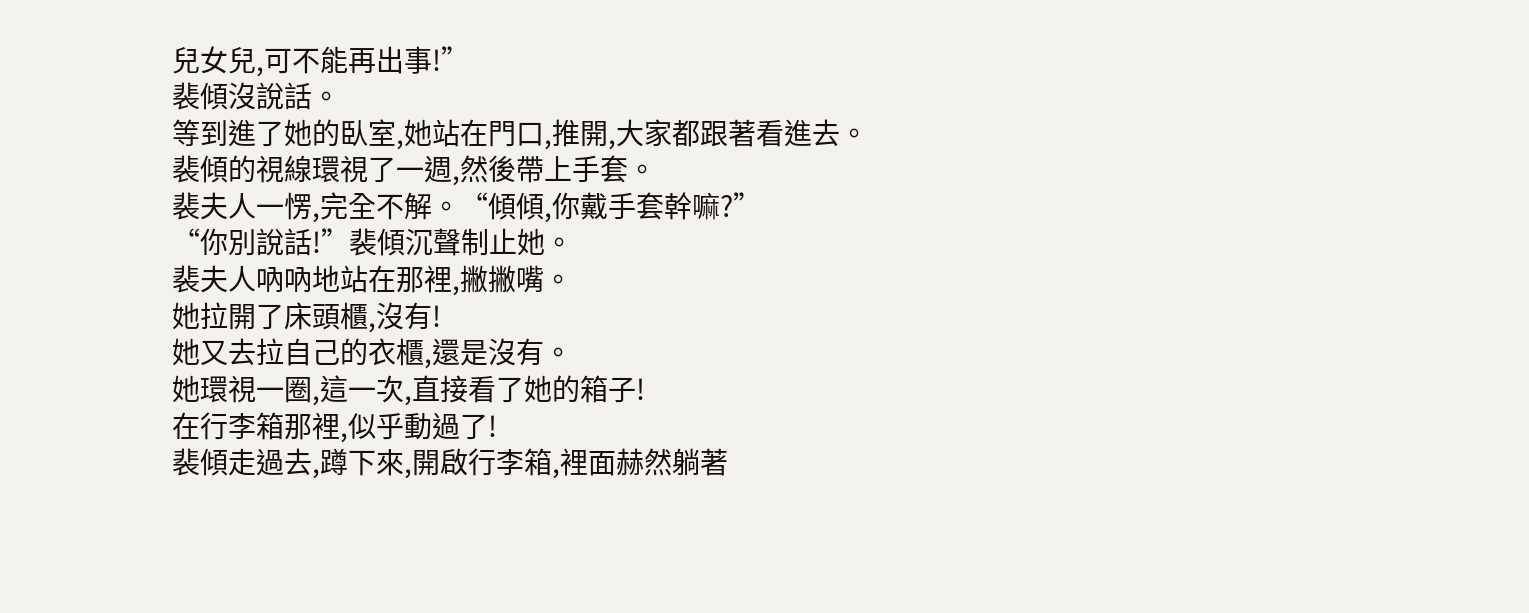兒女兒,可不能再出事!”
裴傾沒說話。
等到進了她的臥室,她站在門口,推開,大家都跟著看進去。
裴傾的視線環視了一週,然後帶上手套。
裴夫人一愣,完全不解。“傾傾,你戴手套幹嘛?”
“你別說話!”裴傾沉聲制止她。
裴夫人吶吶地站在那裡,撇撇嘴。
她拉開了床頭櫃,沒有!
她又去拉自己的衣櫃,還是沒有。
她環視一圈,這一次,直接看了她的箱子!
在行李箱那裡,似乎動過了!
裴傾走過去,蹲下來,開啟行李箱,裡面赫然躺著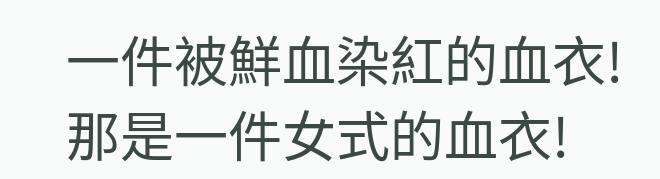一件被鮮血染紅的血衣!
那是一件女式的血衣!